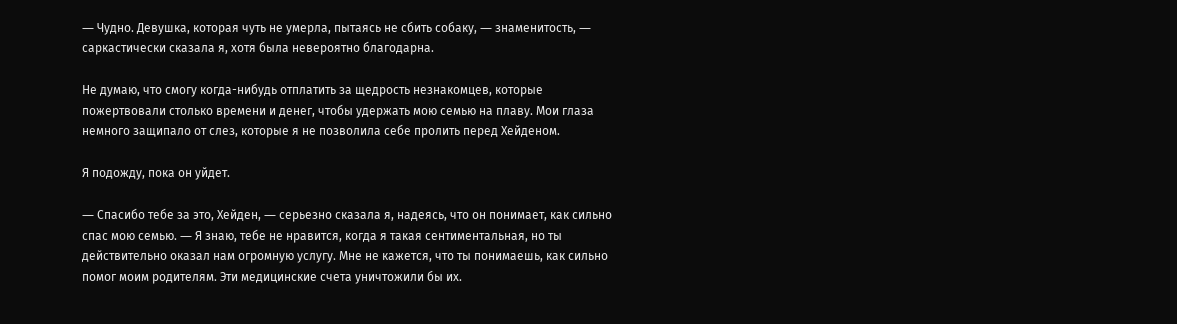― Чудно. Девушка, которая чуть не умерла, пытаясь не сбить собаку, ― знаменитость, ― саркастически сказала я, хотя была невероятно благодарна.

Не думаю, что смогу когда-нибудь отплатить за щедрость незнакомцев, которые пожертвовали столько времени и денег, чтобы удержать мою семью на плаву. Мои глаза немного защипало от слез, которые я не позволила себе пролить перед Хейденом.

Я подожду, пока он уйдет.

― Спасибо тебе за это, Хейден, ― серьезно сказала я, надеясь, что он понимает, как сильно спас мою семью. ― Я знаю, тебе не нравится, когда я такая сентиментальная, но ты действительно оказал нам огромную услугу. Мне не кажется, что ты понимаешь, как сильно помог моим родителям. Эти медицинские счета уничтожили бы их.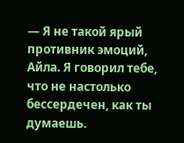― Я не такой ярый противник эмоций, Айла. Я говорил тебе, что не настолько бессердечен, как ты думаешь.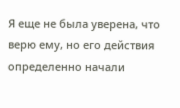Я еще не была уверена, что верю ему, но его действия определенно начали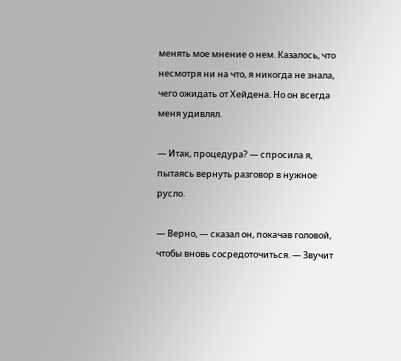менять мое мнение о нем. Казалось, что несмотря ни на что, я никогда не знала, чего ожидать от Хейдена. Но он всегда меня удивлял.

― Итак, процедура? ― спросила я, пытаясь вернуть разговор в нужное русло.

― Верно, ― сказал он, покачав головой, чтобы вновь сосредоточиться. ― Звучит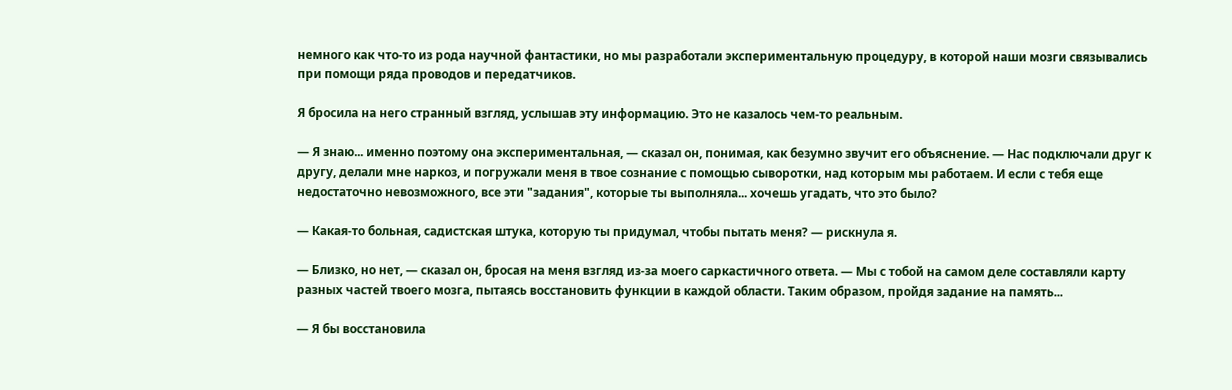немного как что-то из рода научной фантастики, но мы разработали экспериментальную процедуру, в которой наши мозги связывались при помощи ряда проводов и передатчиков.

Я бросила на него странный взгляд, услышав эту информацию. Это не казалось чем-то реальным.

― Я знаю... именно поэтому она экспериментальная, ― сказал он, понимая, как безумно звучит его объяснение. ― Нас подключали друг к другу, делали мне наркоз, и погружали меня в твое сознание с помощью сыворотки, над которым мы работаем. И если с тебя еще недостаточно невозможного, все эти "задания", которые ты выполняла... хочешь угадать, что это было?

― Какая-то больная, садистская штука, которую ты придумал, чтобы пытать меня? ― рискнула я.

― Близко, но нет, ― сказал он, бросая на меня взгляд из-за моего саркастичного ответа. ― Мы с тобой на самом деле составляли карту разных частей твоего мозга, пытаясь восстановить функции в каждой области. Таким образом, пройдя задание на память...

― Я бы восстановила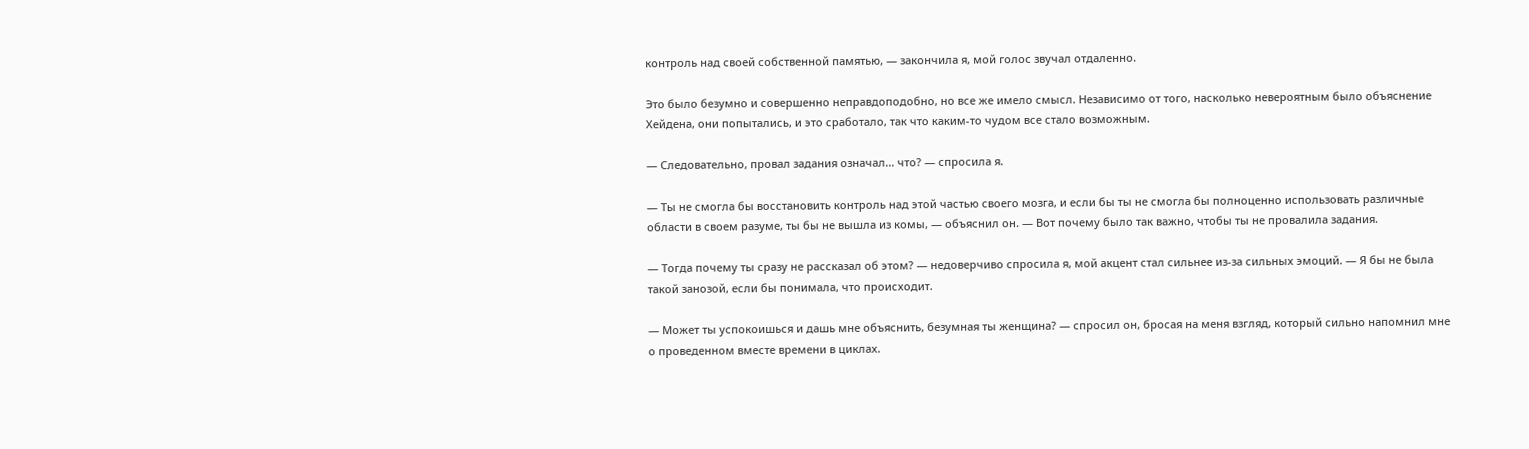контроль над своей собственной памятью, ― закончила я, мой голос звучал отдаленно.

Это было безумно и совершенно неправдоподобно, но все же имело смысл. Независимо от того, насколько невероятным было объяснение Хейдена, они попытались, и это сработало, так что каким-то чудом все стало возможным.

― Следовательно, провал задания означал... что? ― спросила я.

― Ты не смогла бы восстановить контроль над этой частью своего мозга, и если бы ты не смогла бы полноценно использовать различные области в своем разуме, ты бы не вышла из комы, ― объяснил он. ― Вот почему было так важно, чтобы ты не провалила задания.

― Тогда почему ты сразу не рассказал об этом? ― недоверчиво спросила я, мой акцент стал сильнее из-за сильных эмоций. ― Я бы не была такой занозой, если бы понимала, что происходит.

― Может ты успокоишься и дашь мне объяснить, безумная ты женщина? ― спросил он, бросая на меня взгляд, который сильно напомнил мне о проведенном вместе времени в циклах.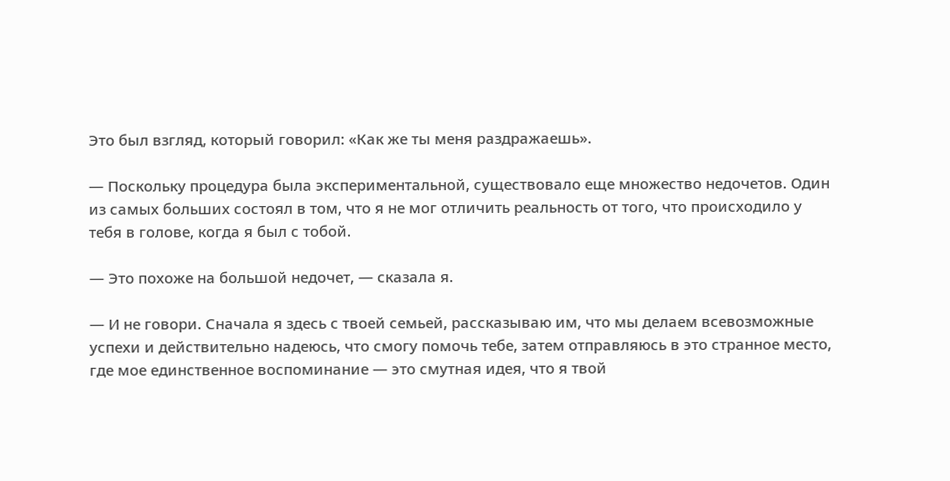Это был взгляд, который говорил: «Как же ты меня раздражаешь».

― Поскольку процедура была экспериментальной, существовало еще множество недочетов. Один из самых больших состоял в том, что я не мог отличить реальность от того, что происходило у тебя в голове, когда я был с тобой.

― Это похоже на большой недочет, ― сказала я.

― И не говори. Сначала я здесь с твоей семьей, рассказываю им, что мы делаем всевозможные успехи и действительно надеюсь, что смогу помочь тебе, затем отправляюсь в это странное место, где мое единственное воспоминание ― это смутная идея, что я твой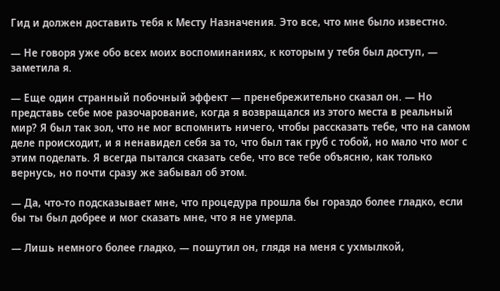Гид и должен доставить тебя к Месту Назначения. Это все, что мне было известно.

― Не говоря уже обо всех моих воспоминаниях, к которым у тебя был доступ, ― заметила я.

― Еще один странный побочный эффект ― пренебрежительно сказал он. ― Но представь себе мое разочарование, когда я возвращался из этого места в реальный мир? Я был так зол, что не мог вспомнить ничего, чтобы рассказать тебе, что на самом деле происходит, и я ненавидел себя за то, что был так груб с тобой, но мало что мог с этим поделать. Я всегда пытался сказать себе, что все тебе объясню, как только вернусь, но почти сразу же забывал об этом.

― Да, что-то подсказывает мне, что процедура прошла бы гораздо более гладко, если бы ты был добрее и мог сказать мне, что я не умерла.

― Лишь немного более гладко, ― пошутил он, глядя на меня с ухмылкой,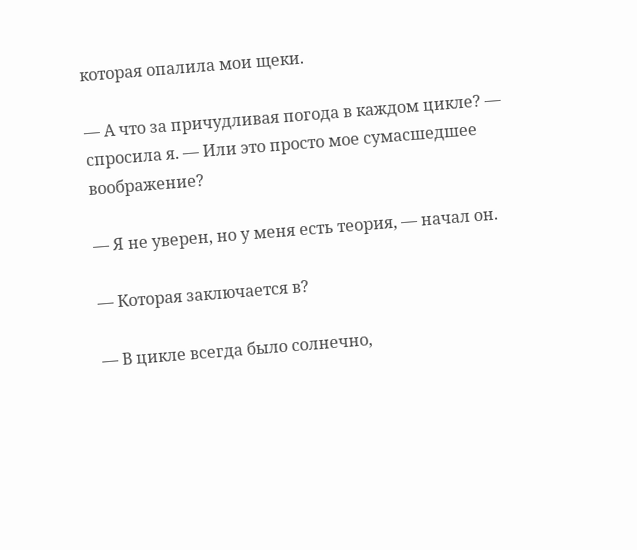которая опалила мои щеки.

― А что за причудливая погода в каждом цикле? ― спросила я. ― Или это просто мое сумасшедшее воображение?

― Я не уверен, но у меня есть теория, ― начал он.

― Которая заключается в?

― В цикле всегда было солнечно,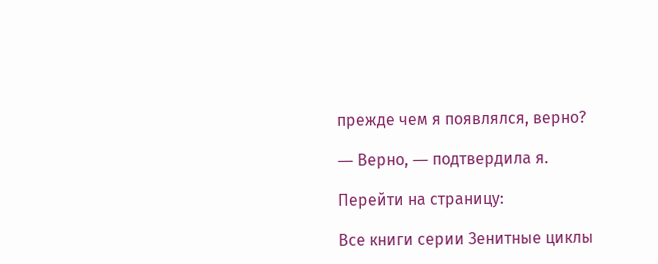прежде чем я появлялся, верно?

― Верно, ― подтвердила я.

Перейти на страницу:

Все книги серии Зенитные циклы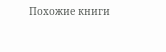Похожие книги